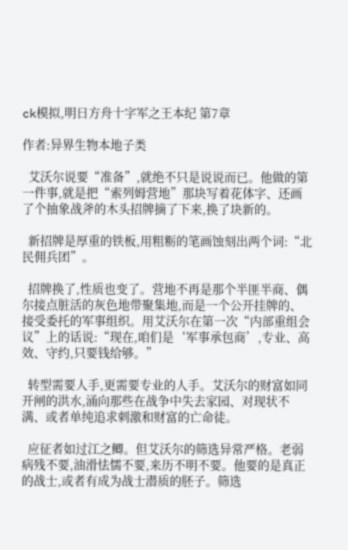ck模拟,明日方舟十字军之王本纪 第7章

作者:异界生物本地子类

  艾沃尔说要“准备”,就绝不只是说说而已。他做的第一件事,就是把“索列姆营地”那块写着花体字、还画了个抽象战斧的木头招牌摘了下来,换了块新的。

  新招牌是厚重的铁板,用粗粝的笔画蚀刻出两个词:“北民佣兵团”。

  招牌换了,性质也变了。营地不再是那个半匪半商、偶尔接点脏活的灰色地带聚集地,而是一个公开挂牌的、接受委托的军事组织。用艾沃尔在第一次“内部重组会议”上的话说:“现在,咱们是‘军事承包商’,专业、高效、守约,只要钱给够。”

  转型需要人手,更需要专业的人手。艾沃尔的财富如同开闸的洪水,涌向那些在战争中失去家园、对现状不满、或者单纯追求刺激和财富的亡命徒。

  应征者如过江之鲫。但艾沃尔的筛选异常严格。老弱病残不要,油滑怯懦不要,来历不明不要。他要的是真正的战士,或者有成为战士潜质的胚子。筛选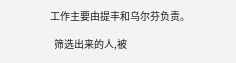工作主要由提丰和乌尔芬负责。

  筛选出来的人,被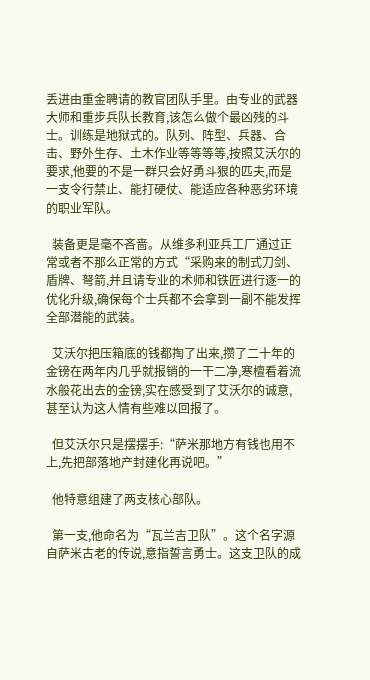丢进由重金聘请的教官团队手里。由专业的武器大师和重步兵队长教育,该怎么做个最凶残的斗士。训练是地狱式的。队列、阵型、兵器、合击、野外生存、土木作业等等等等,按照艾沃尔的要求,他要的不是一群只会好勇斗狠的匹夫,而是一支令行禁止、能打硬仗、能适应各种恶劣环境的职业军队。

  装备更是毫不吝啬。从维多利亚兵工厂通过正常或者不那么正常的方式“采购来的制式刀剑、盾牌、弩箭,并且请专业的术师和铁匠进行逐一的优化升级,确保每个士兵都不会拿到一副不能发挥全部潜能的武装。

  艾沃尔把压箱底的钱都掏了出来,攒了二十年的金镑在两年内几乎就报销的一干二净,寒檀看着流水般花出去的金镑,实在感受到了艾沃尔的诚意,甚至认为这人情有些难以回报了。

  但艾沃尔只是摆摆手:“萨米那地方有钱也用不上,先把部落地产封建化再说吧。”

  他特意组建了两支核心部队。

  第一支,他命名为“瓦兰吉卫队”。这个名字源自萨米古老的传说,意指誓言勇士。这支卫队的成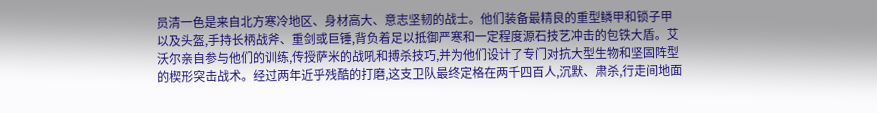员清一色是来自北方寒冷地区、身材高大、意志坚韧的战士。他们装备最精良的重型鳞甲和锁子甲以及头盔,手持长柄战斧、重剑或巨锤,背负着足以抵御严寒和一定程度源石技艺冲击的包铁大盾。艾沃尔亲自参与他们的训练,传授萨米的战吼和搏杀技巧,并为他们设计了专门对抗大型生物和坚固阵型的楔形突击战术。经过两年近乎残酷的打磨,这支卫队最终定格在两千四百人,沉默、肃杀,行走间地面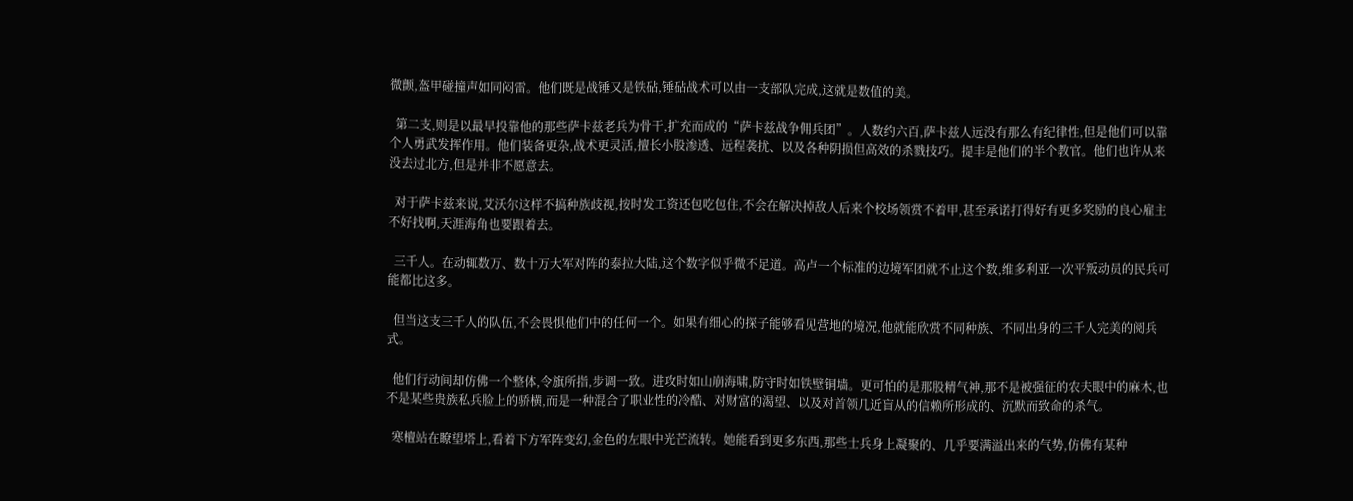微颤,盔甲碰撞声如同闷雷。他们既是战锤又是铁砧,锤砧战术可以由一支部队完成,这就是数值的美。

  第二支,则是以最早投靠他的那些萨卡兹老兵为骨干,扩充而成的“萨卡兹战争佣兵团”。人数约六百,萨卡兹人远没有那么有纪律性,但是他们可以靠个人勇武发挥作用。他们装备更杂,战术更灵活,擅长小股渗透、远程袭扰、以及各种阴损但高效的杀戮技巧。提丰是他们的半个教官。他们也许从来没去过北方,但是并非不愿意去。

  对于萨卡兹来说,艾沃尔这样不搞种族歧视,按时发工资还包吃包住,不会在解决掉敌人后来个校场领赏不着甲,甚至承诺打得好有更多奖励的良心雇主不好找啊,天涯海角也要跟着去。

  三千人。在动辄数万、数十万大军对阵的泰拉大陆,这个数字似乎微不足道。高卢一个标准的边境军团就不止这个数,维多利亚一次平叛动员的民兵可能都比这多。

  但当这支三千人的队伍,不会畏惧他们中的任何一个。如果有细心的探子能够看见营地的境况,他就能欣赏不同种族、不同出身的三千人完美的阅兵式。

  他们行动间却仿佛一个整体,令旗所指,步调一致。进攻时如山崩海啸,防守时如铁壁铜墙。更可怕的是那股精气神,那不是被强征的农夫眼中的麻木,也不是某些贵族私兵脸上的骄横,而是一种混合了职业性的冷酷、对财富的渴望、以及对首领几近盲从的信赖所形成的、沉默而致命的杀气。

  寒檀站在瞭望塔上,看着下方军阵变幻,金色的左眼中光芒流转。她能看到更多东西,那些士兵身上凝聚的、几乎要满溢出来的气势,仿佛有某种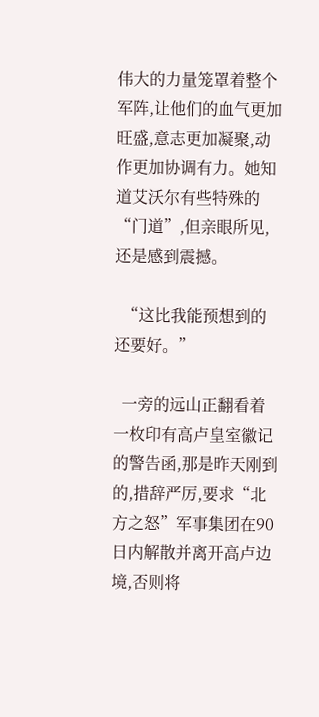伟大的力量笼罩着整个军阵,让他们的血气更加旺盛,意志更加凝聚,动作更加协调有力。她知道艾沃尔有些特殊的“门道”,但亲眼所见,还是感到震撼。

  “这比我能预想到的还要好。”

  一旁的远山正翻看着一枚印有高卢皇室徽记的警告函,那是昨天刚到的,措辞严厉,要求“北方之怒”军事集团在90日内解散并离开高卢边境,否则将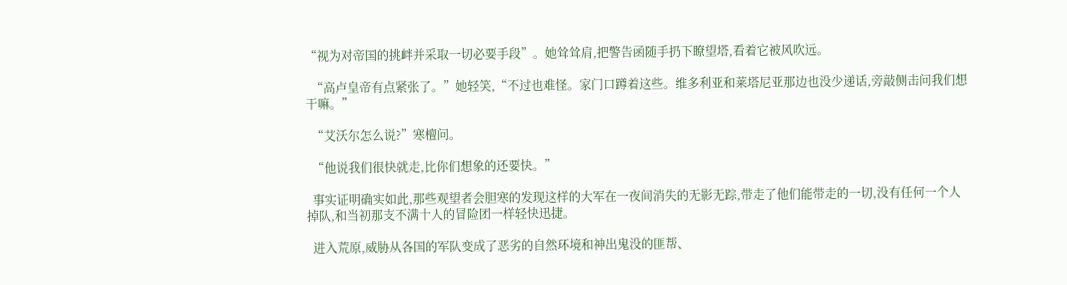“视为对帝国的挑衅并采取一切必要手段”。她耸耸肩,把警告函随手扔下瞭望塔,看着它被风吹远。

  “高卢皇帝有点紧张了。”她轻笑,“不过也难怪。家门口蹲着这些。维多利亚和莱塔尼亚那边也没少递话,旁敲侧击问我们想干嘛。”

  “艾沃尔怎么说?”寒檀问。

  “他说我们很快就走,比你们想象的还要快。”

  事实证明确实如此,那些观望者会胆寒的发现这样的大军在一夜间消失的无影无踪,带走了他们能带走的一切,没有任何一个人掉队,和当初那支不满十人的冒险团一样轻快迅捷。

  进入荒原,威胁从各国的军队变成了恶劣的自然环境和神出鬼没的匪帮、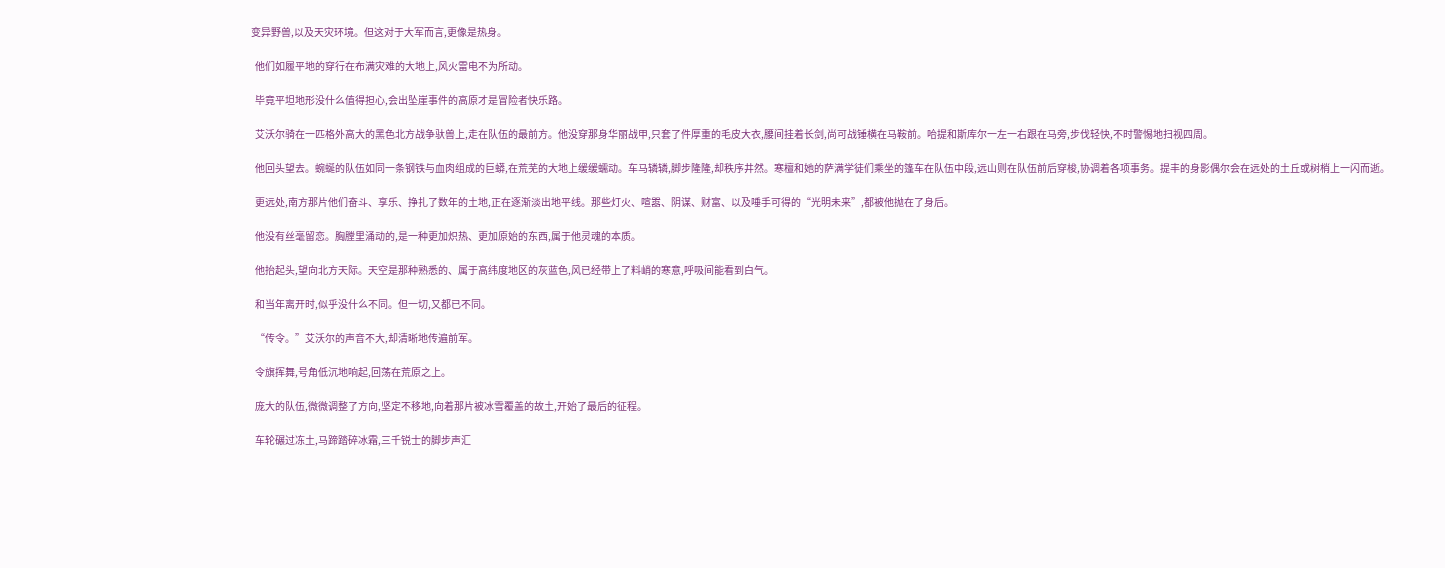变异野兽,以及天灾环境。但这对于大军而言,更像是热身。

  他们如履平地的穿行在布满灾难的大地上,风火雷电不为所动。

  毕竟平坦地形没什么值得担心,会出坠崖事件的高原才是冒险者快乐路。

  艾沃尔骑在一匹格外高大的黑色北方战争驮兽上,走在队伍的最前方。他没穿那身华丽战甲,只套了件厚重的毛皮大衣,腰间挂着长剑,尚可战锤横在马鞍前。哈提和斯库尔一左一右跟在马旁,步伐轻快,不时警惕地扫视四周。

  他回头望去。蜿蜒的队伍如同一条钢铁与血肉组成的巨蟒,在荒芜的大地上缓缓蠕动。车马辚辚,脚步隆隆,却秩序井然。寒檀和她的萨满学徒们乘坐的篷车在队伍中段,远山则在队伍前后穿梭,协调着各项事务。提丰的身影偶尔会在远处的土丘或树梢上一闪而逝。

  更远处,南方那片他们奋斗、享乐、挣扎了数年的土地,正在逐渐淡出地平线。那些灯火、喧嚣、阴谋、财富、以及唾手可得的“光明未来”,都被他抛在了身后。

  他没有丝毫留恋。胸膛里涌动的,是一种更加炽热、更加原始的东西,属于他灵魂的本质。

  他抬起头,望向北方天际。天空是那种熟悉的、属于高纬度地区的灰蓝色,风已经带上了料峭的寒意,呼吸间能看到白气。

  和当年离开时,似乎没什么不同。但一切,又都已不同。

  “传令。”艾沃尔的声音不大,却清晰地传遍前军。

  令旗挥舞,号角低沉地响起,回荡在荒原之上。

  庞大的队伍,微微调整了方向,坚定不移地,向着那片被冰雪覆盖的故土,开始了最后的征程。

  车轮碾过冻土,马蹄踏碎冰霜,三千锐士的脚步声汇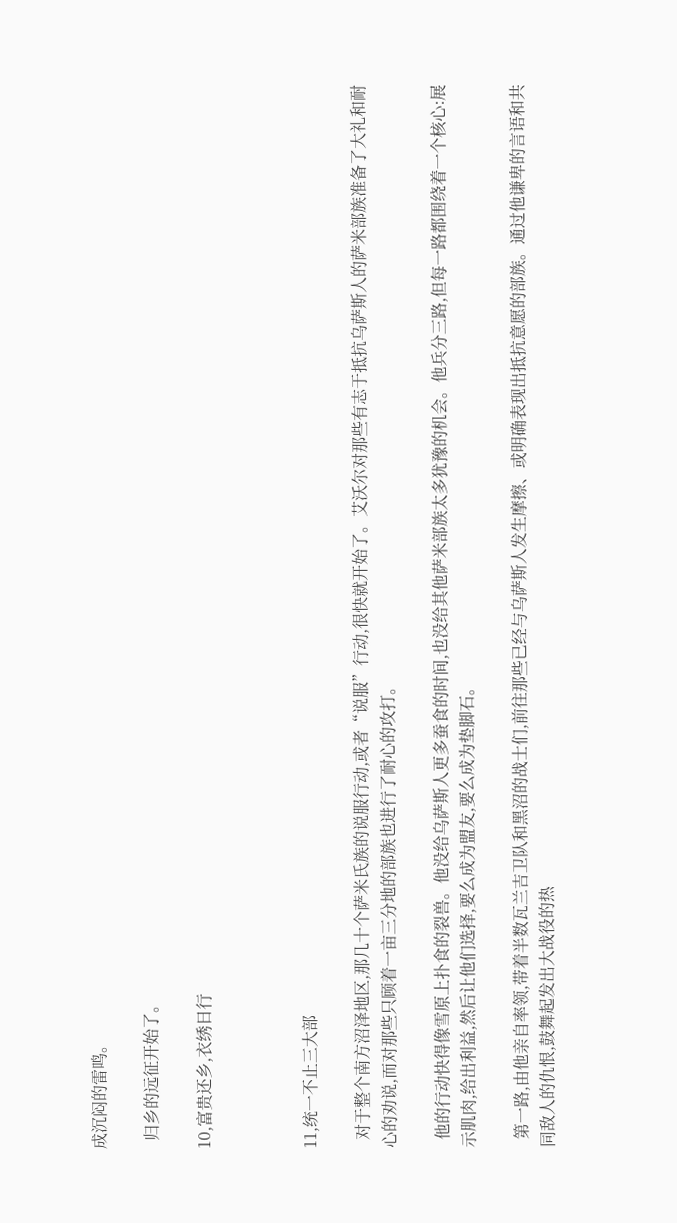成沉闷的雷鸣。

  归乡的远征开始了。

10,富贵还乡,衣绣日行



11,统一不止三大部

  对于整个南方沼泽地区,那几十个萨米氏族的说服行动,或者“说服”行动,很快就开始了。艾沃尔对那些有志于抵抗乌萨斯人的萨米部族准备了大礼和耐心的劝说,而对那些只顾着一亩三分地的部族也进行了耐心的攻打。

  他的行动快得像雪原上扑食的裂兽。他没给乌萨斯人更多蚕食的时间,也没给其他萨米部族太多犹豫的机会。他兵分三路,但每一路都围绕着一个核心:展示肌肉,给出利益,然后让他们选择,要么成为盟友,要么成为垫脚石。

  第一路,由他亲自率领,带着半数瓦兰吉卫队和黑沼的战士们,前往那些已经与乌萨斯人发生摩擦、或明确表现出抵抗意愿的部族。通过他谦卑的言语和共同敌人的仇恨,鼓舞起发出大战役的热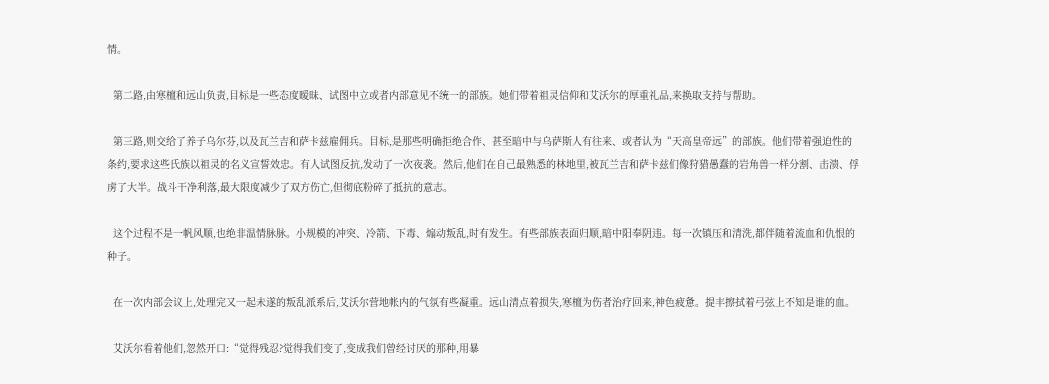情。

  第二路,由寒檀和远山负责,目标是一些态度暧昧、试图中立或者内部意见不统一的部族。她们带着祖灵信仰和艾沃尔的厚重礼品,来换取支持与帮助。

  第三路,则交给了养子乌尔芬,以及瓦兰吉和萨卡兹雇佣兵。目标,是那些明确拒绝合作、甚至暗中与乌萨斯人有往来、或者认为“天高皇帝远”的部族。他们带着强迫性的条约,要求这些氏族以祖灵的名义宣誓效忠。有人试图反抗,发动了一次夜袭。然后,他们在自己最熟悉的林地里,被瓦兰吉和萨卡兹们像狩猎愚蠢的岩角兽一样分割、击溃、俘虏了大半。战斗干净利落,最大限度减少了双方伤亡,但彻底粉碎了抵抗的意志。

  这个过程不是一帆风顺,也绝非温情脉脉。小规模的冲突、冷箭、下毒、煽动叛乱,时有发生。有些部族表面归顺,暗中阳奉阴违。每一次镇压和清洗,都伴随着流血和仇恨的种子。

  在一次内部会议上,处理完又一起未遂的叛乱派系后,艾沃尔营地帐内的气氛有些凝重。远山清点着损失,寒檀为伤者治疗回来,神色疲惫。提丰擦拭着弓弦上不知是谁的血。

  艾沃尔看着他们,忽然开口:“觉得残忍?觉得我们变了,变成我们曾经讨厌的那种,用暴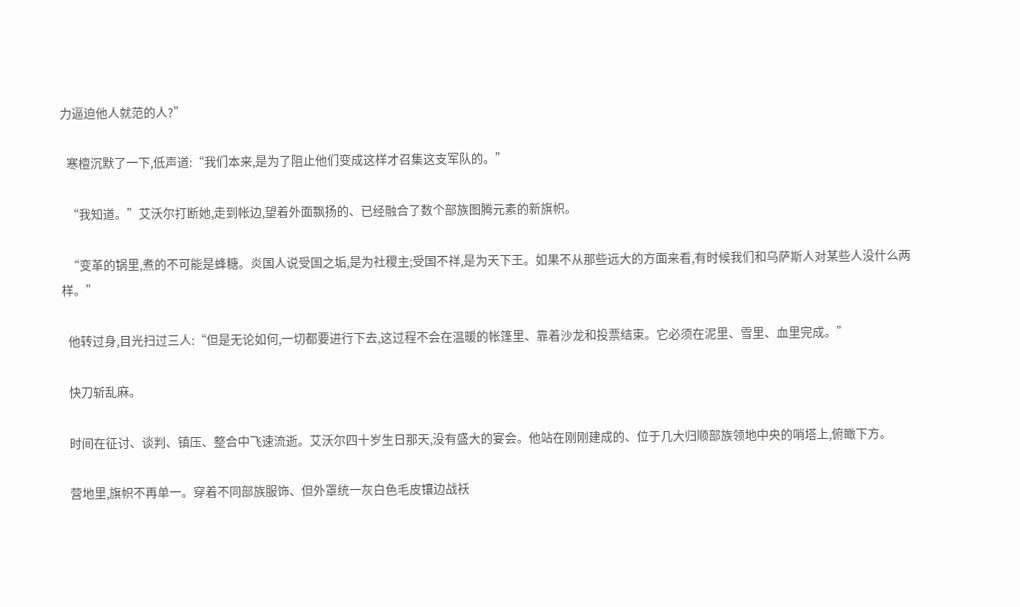力逼迫他人就范的人?”

  寒檀沉默了一下,低声道:“我们本来,是为了阻止他们变成这样才召集这支军队的。”

  “我知道。”艾沃尔打断她,走到帐边,望着外面飘扬的、已经融合了数个部族图腾元素的新旗帜。

  “变革的锅里,煮的不可能是蜂糖。炎国人说受国之垢,是为社稷主;受国不祥,是为天下王。如果不从那些远大的方面来看,有时候我们和乌萨斯人对某些人没什么两样。”

  他转过身,目光扫过三人:“但是无论如何,一切都要进行下去,这过程不会在温暖的帐篷里、靠着沙龙和投票结束。它必须在泥里、雪里、血里完成。”

  快刀斩乱麻。

  时间在征讨、谈判、镇压、整合中飞速流逝。艾沃尔四十岁生日那天,没有盛大的宴会。他站在刚刚建成的、位于几大归顺部族领地中央的哨塔上,俯瞰下方。

  营地里,旗帜不再单一。穿着不同部族服饰、但外罩统一灰白色毛皮镶边战袄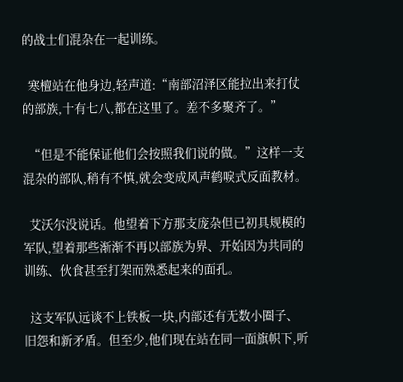的战士们混杂在一起训练。

  寒檀站在他身边,轻声道:“南部沼泽区能拉出来打仗的部族,十有七八,都在这里了。差不多聚齐了。”

  “但是不能保证他们会按照我们说的做。”这样一支混杂的部队,稍有不慎,就会变成风声鹤唳式反面教材。

  艾沃尔没说话。他望着下方那支庞杂但已初具规模的军队,望着那些渐渐不再以部族为界、开始因为共同的训练、伙食甚至打架而熟悉起来的面孔。

  这支军队远谈不上铁板一块,内部还有无数小圈子、旧怨和新矛盾。但至少,他们现在站在同一面旗帜下,听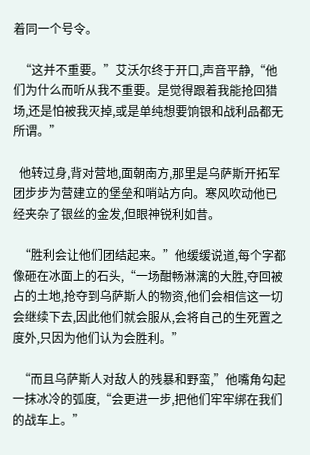着同一个号令。

  “这并不重要。”艾沃尔终于开口,声音平静,“他们为什么而听从我不重要。是觉得跟着我能抢回猎场,还是怕被我灭掉,或是单纯想要饷银和战利品都无所谓。”

  他转过身,背对营地,面朝南方,那里是乌萨斯开拓军团步步为营建立的堡垒和哨站方向。寒风吹动他已经夹杂了银丝的金发,但眼神锐利如昔。

  “胜利会让他们团结起来。”他缓缓说道,每个字都像砸在冰面上的石头,“一场酣畅淋漓的大胜,夺回被占的土地,抢夺到乌萨斯人的物资,他们会相信这一切会继续下去,因此他们就会服从,会将自己的生死置之度外,只因为他们认为会胜利。”

  “而且乌萨斯人对敌人的残暴和野蛮,”他嘴角勾起一抹冰冷的弧度,“会更进一步,把他们牢牢绑在我们的战车上。”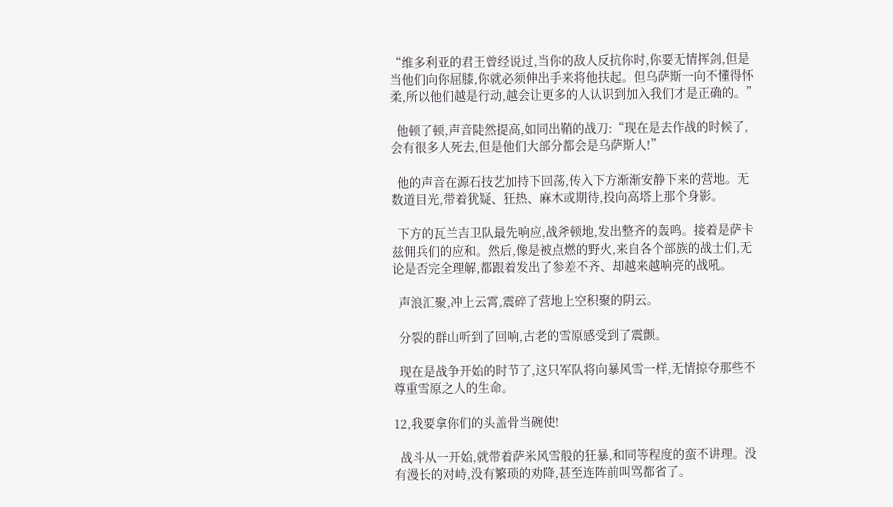“维多利亚的君王曾经说过,当你的敌人反抗你时,你要无情挥剑,但是当他们向你屈膝,你就必须伸出手来将他扶起。但乌萨斯一向不懂得怀柔,所以他们越是行动,越会让更多的人认识到加入我们才是正确的。”

  他顿了顿,声音陡然提高,如同出鞘的战刀:“现在是去作战的时候了,会有很多人死去,但是他们大部分都会是乌萨斯人!”

  他的声音在源石技艺加持下回荡,传入下方渐渐安静下来的营地。无数道目光,带着犹疑、狂热、麻木或期待,投向高塔上那个身影。

  下方的瓦兰吉卫队最先响应,战斧顿地,发出整齐的轰鸣。接着是萨卡兹佣兵们的应和。然后,像是被点燃的野火,来自各个部族的战士们,无论是否完全理解,都跟着发出了参差不齐、却越来越响亮的战吼。

  声浪汇聚,冲上云霄,震碎了营地上空积聚的阴云。

  分裂的群山听到了回响,古老的雪原感受到了震颤。

  现在是战争开始的时节了,这只军队将向暴风雪一样,无情掠夺那些不尊重雪原之人的生命。

12,我要拿你们的头盖骨当碗使!

  战斗从一开始,就带着萨米风雪般的狂暴,和同等程度的蛮不讲理。没有漫长的对峙,没有繁琐的劝降,甚至连阵前叫骂都省了。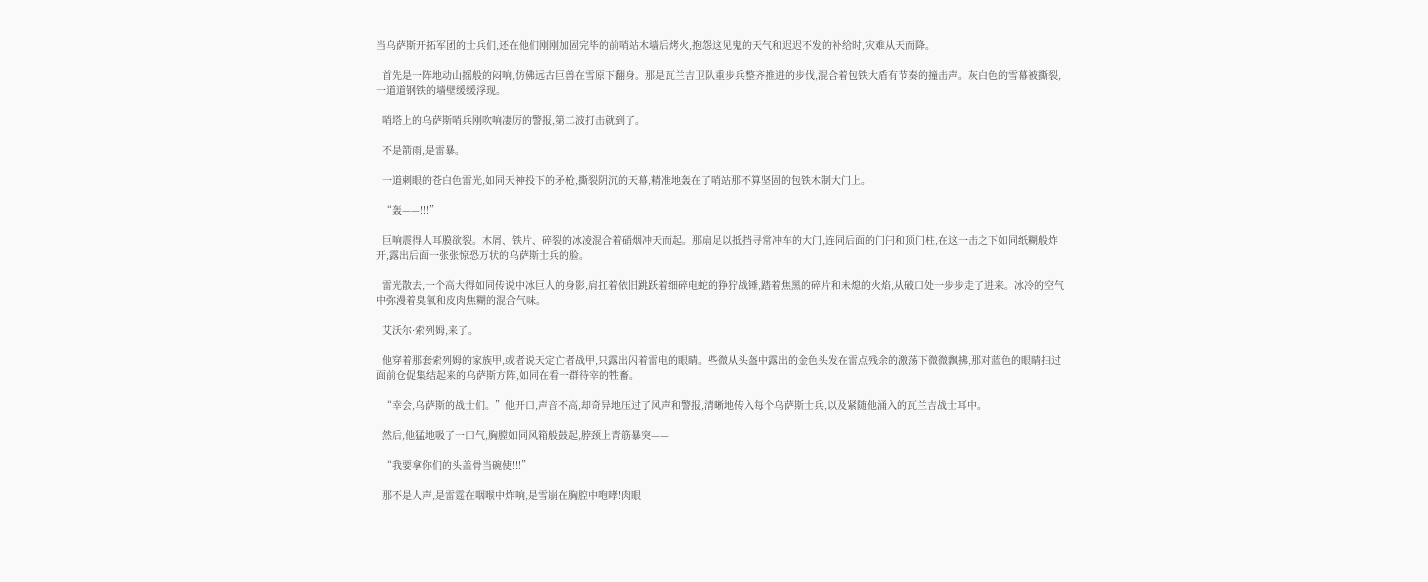当乌萨斯开拓军团的士兵们,还在他们刚刚加固完毕的前哨站木墙后烤火,抱怨这见鬼的天气和迟迟不发的补给时,灾难从天而降。

  首先是一阵地动山摇般的闷响,仿佛远古巨兽在雪原下翻身。那是瓦兰吉卫队重步兵整齐推进的步伐,混合着包铁大盾有节奏的撞击声。灰白色的雪幕被撕裂,一道道钢铁的墙壁缓缓浮现。

  哨塔上的乌萨斯哨兵刚吹响凄厉的警报,第二波打击就到了。

  不是箭雨,是雷暴。

  一道刺眼的苍白色雷光,如同天神投下的矛枪,撕裂阴沉的天幕,精准地轰在了哨站那不算坚固的包铁木制大门上。

  “轰——!!!”

  巨响震得人耳膜欲裂。木屑、铁片、碎裂的冰凌混合着硝烟冲天而起。那扇足以抵挡寻常冲车的大门,连同后面的门闩和顶门柱,在这一击之下如同纸糊般炸开,露出后面一张张惊恐万状的乌萨斯士兵的脸。

  雷光散去,一个高大得如同传说中冰巨人的身影,肩扛着依旧跳跃着细碎电蛇的狰狞战锤,踏着焦黑的碎片和未熄的火焰,从破口处一步步走了进来。冰冷的空气中弥漫着臭氧和皮肉焦糊的混合气味。

  艾沃尔·索列姆,来了。

  他穿着那套索列姆的家族甲,或者说天定亡者战甲,只露出闪着雷电的眼睛。些微从头盔中露出的金色头发在雷点残余的激荡下微微飘拂,那对蓝色的眼睛扫过面前仓促集结起来的乌萨斯方阵,如同在看一群待宰的牲畜。

  “幸会,乌萨斯的战士们。”他开口,声音不高,却奇异地压过了风声和警报,清晰地传入每个乌萨斯士兵,以及紧随他涌入的瓦兰吉战士耳中。

  然后,他猛地吸了一口气,胸膛如同风箱般鼓起,脖颈上青筋暴突——

  “我要拿你们的头盖骨当碗使!!!”

  那不是人声,是雷霆在咽喉中炸响,是雪崩在胸腔中咆哮!肉眼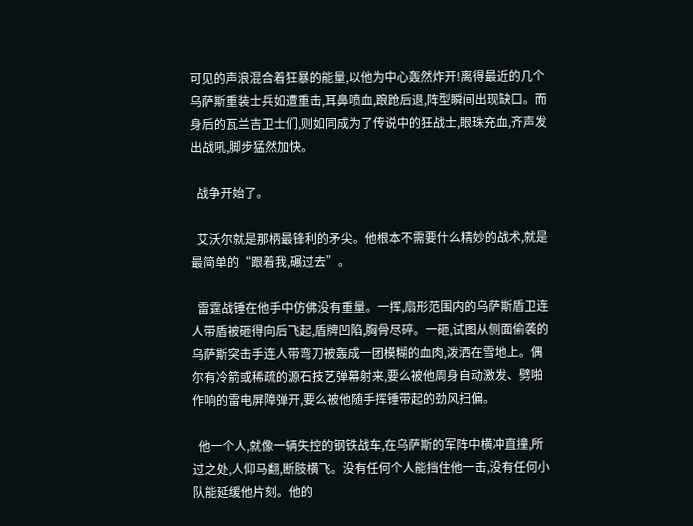可见的声浪混合着狂暴的能量,以他为中心轰然炸开!离得最近的几个乌萨斯重装士兵如遭重击,耳鼻喷血,踉跄后退,阵型瞬间出现缺口。而身后的瓦兰吉卫士们,则如同成为了传说中的狂战士,眼珠充血,齐声发出战吼,脚步猛然加快。

  战争开始了。

  艾沃尔就是那柄最锋利的矛尖。他根本不需要什么精妙的战术,就是最简单的“跟着我,碾过去”。

  雷霆战锤在他手中仿佛没有重量。一挥,扇形范围内的乌萨斯盾卫连人带盾被砸得向后飞起,盾牌凹陷,胸骨尽碎。一砸,试图从侧面偷袭的乌萨斯突击手连人带弯刀被轰成一团模糊的血肉,泼洒在雪地上。偶尔有冷箭或稀疏的源石技艺弹幕射来,要么被他周身自动激发、劈啪作响的雷电屏障弹开,要么被他随手挥锤带起的劲风扫偏。

  他一个人,就像一辆失控的钢铁战车,在乌萨斯的军阵中横冲直撞,所过之处,人仰马翻,断肢横飞。没有任何个人能挡住他一击,没有任何小队能延缓他片刻。他的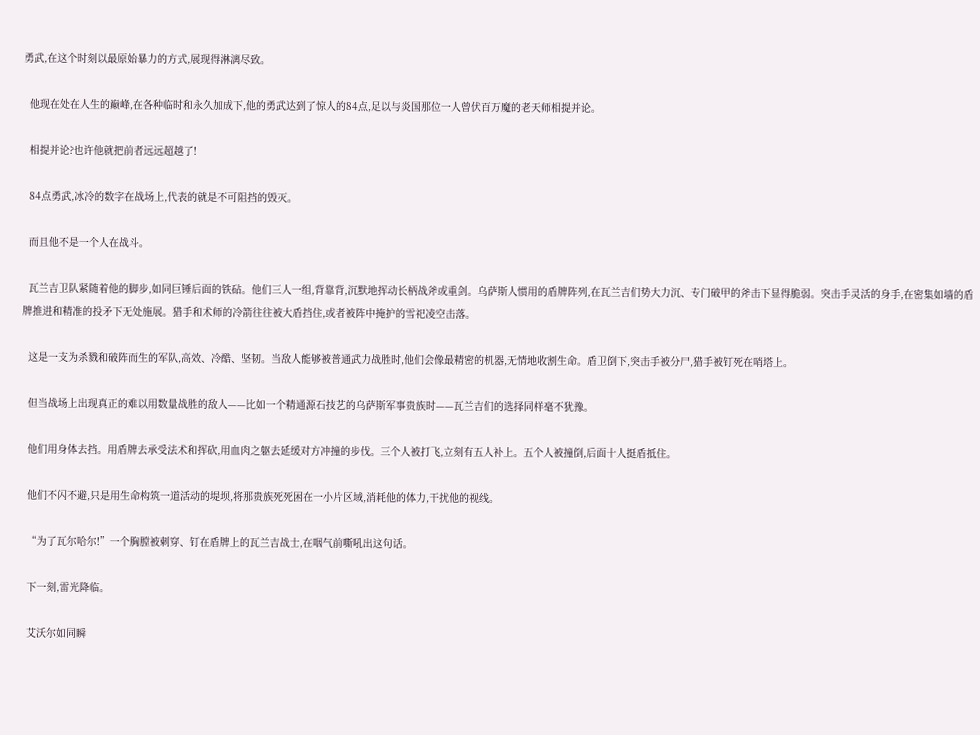勇武,在这个时刻以最原始暴力的方式,展现得淋漓尽致。

  他现在处在人生的巅峰,在各种临时和永久加成下,他的勇武达到了惊人的84点,足以与炎国那位一人曾伏百万魔的老天师相提并论。

  相提并论?也许他就把前者远远超越了!

  84点勇武,冰冷的数字在战场上,代表的就是不可阻挡的毁灭。

  而且他不是一个人在战斗。

  瓦兰吉卫队紧随着他的脚步,如同巨锤后面的铁砧。他们三人一组,背靠背,沉默地挥动长柄战斧或重剑。乌萨斯人惯用的盾牌阵列,在瓦兰吉们势大力沉、专门破甲的斧击下显得脆弱。突击手灵活的身手,在密集如墙的盾牌推进和精准的投矛下无处施展。猎手和术师的冷箭往往被大盾挡住,或者被阵中掩护的雪祀凌空击落。

  这是一支为杀戮和破阵而生的军队,高效、冷酷、坚韧。当敌人能够被普通武力战胜时,他们会像最精密的机器,无情地收割生命。盾卫倒下,突击手被分尸,猎手被钉死在哨塔上。

  但当战场上出现真正的难以用数量战胜的敌人——比如一个精通源石技艺的乌萨斯军事贵族时——瓦兰吉们的选择同样毫不犹豫。

  他们用身体去挡。用盾牌去承受法术和挥砍,用血肉之躯去延缓对方冲撞的步伐。三个人被打飞,立刻有五人补上。五个人被撞倒,后面十人挺盾抵住。

  他们不闪不避,只是用生命构筑一道活动的堤坝,将那贵族死死困在一小片区域,消耗他的体力,干扰他的视线。

  “为了瓦尔哈尔!”一个胸膛被刺穿、钉在盾牌上的瓦兰吉战士,在咽气前嘶吼出这句话。

  下一刻,雷光降临。

  艾沃尔如同瞬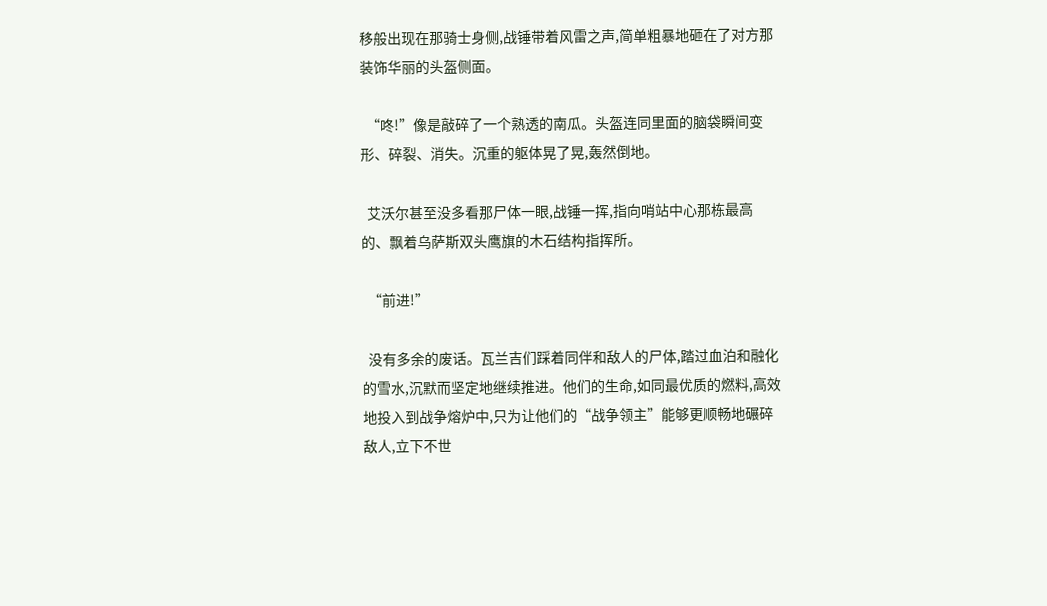移般出现在那骑士身侧,战锤带着风雷之声,简单粗暴地砸在了对方那装饰华丽的头盔侧面。

  “咚!”像是敲碎了一个熟透的南瓜。头盔连同里面的脑袋瞬间变形、碎裂、消失。沉重的躯体晃了晃,轰然倒地。

  艾沃尔甚至没多看那尸体一眼,战锤一挥,指向哨站中心那栋最高的、飘着乌萨斯双头鹰旗的木石结构指挥所。

  “前进!”

  没有多余的废话。瓦兰吉们踩着同伴和敌人的尸体,踏过血泊和融化的雪水,沉默而坚定地继续推进。他们的生命,如同最优质的燃料,高效地投入到战争熔炉中,只为让他们的“战争领主”能够更顺畅地碾碎敌人,立下不世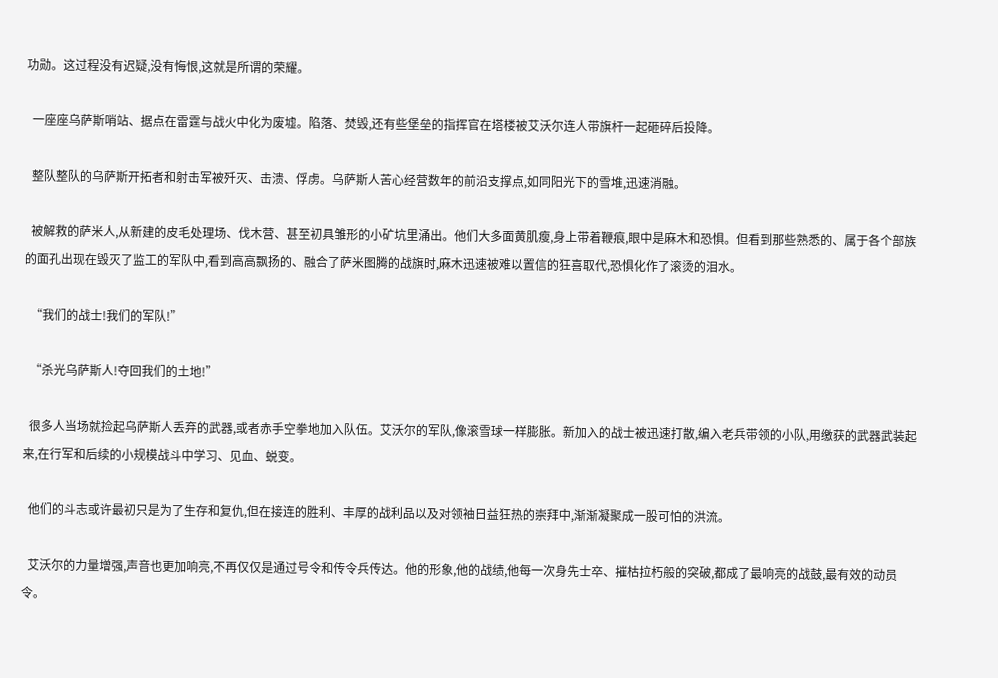功勋。这过程没有迟疑,没有悔恨,这就是所谓的荣耀。

  一座座乌萨斯哨站、据点在雷霆与战火中化为废墟。陷落、焚毁,还有些堡垒的指挥官在塔楼被艾沃尔连人带旗杆一起砸碎后投降。

  整队整队的乌萨斯开拓者和射击军被歼灭、击溃、俘虏。乌萨斯人苦心经营数年的前沿支撑点,如同阳光下的雪堆,迅速消融。

  被解救的萨米人,从新建的皮毛处理场、伐木营、甚至初具雏形的小矿坑里涌出。他们大多面黄肌瘦,身上带着鞭痕,眼中是麻木和恐惧。但看到那些熟悉的、属于各个部族的面孔出现在毁灭了监工的军队中,看到高高飘扬的、融合了萨米图腾的战旗时,麻木迅速被难以置信的狂喜取代,恐惧化作了滚烫的泪水。

  “我们的战士!我们的军队!”

  “杀光乌萨斯人!夺回我们的土地!”

  很多人当场就捡起乌萨斯人丢弃的武器,或者赤手空拳地加入队伍。艾沃尔的军队,像滚雪球一样膨胀。新加入的战士被迅速打散,编入老兵带领的小队,用缴获的武器武装起来,在行军和后续的小规模战斗中学习、见血、蜕变。

  他们的斗志或许最初只是为了生存和复仇,但在接连的胜利、丰厚的战利品以及对领袖日益狂热的崇拜中,渐渐凝聚成一股可怕的洪流。

  艾沃尔的力量增强,声音也更加响亮,不再仅仅是通过号令和传令兵传达。他的形象,他的战绩,他每一次身先士卒、摧枯拉朽般的突破,都成了最响亮的战鼓,最有效的动员令。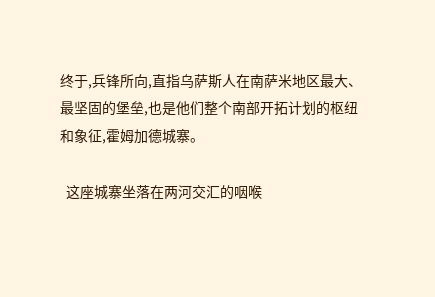终于,兵锋所向,直指乌萨斯人在南萨米地区最大、最坚固的堡垒,也是他们整个南部开拓计划的枢纽和象征,霍姆加德城寨。

  这座城寨坐落在两河交汇的咽喉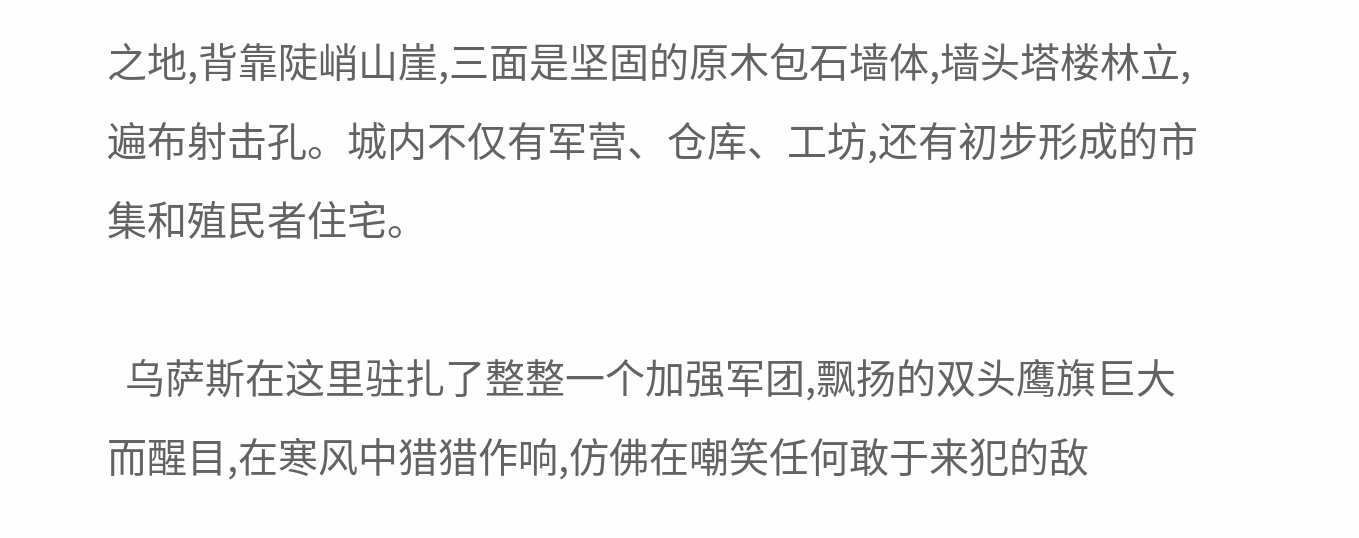之地,背靠陡峭山崖,三面是坚固的原木包石墙体,墙头塔楼林立,遍布射击孔。城内不仅有军营、仓库、工坊,还有初步形成的市集和殖民者住宅。

  乌萨斯在这里驻扎了整整一个加强军团,飘扬的双头鹰旗巨大而醒目,在寒风中猎猎作响,仿佛在嘲笑任何敢于来犯的敌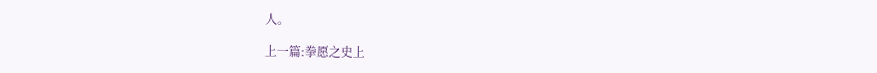人。

上一篇:拳愿之史上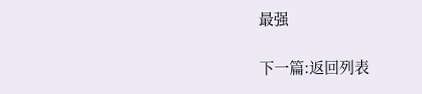最强

下一篇:返回列表